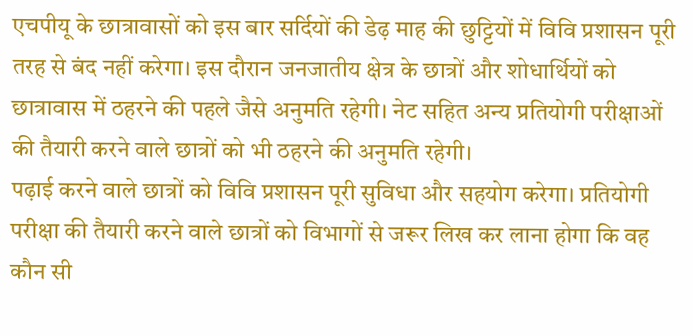एचपीयू के छात्रावासों को इस बार सर्दियों की डेढ़ माह की छुट्टियों में विवि प्रशासन पूरी तरह से बंद नहीं करेगा। इस दौरान जनजातीय क्षेत्र के छात्रों और शोधार्थियों को छात्रावास में ठहरने की पहले जैसे अनुमति रहेगी। नेट सहित अन्य प्रतियोगी परीक्षाओं की तैयारी करने वाले छात्रों को भी ठहरने की अनुमति रहेगी।
पढ़ाई करने वाले छात्रों को विवि प्रशासन पूरी सुविधा और सहयोग करेगा। प्रतियोगी परीक्षा की तैयारी करने वाले छात्रों को विभागों से जरूर लिख कर लाना होगा कि वह कौन सी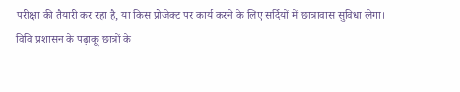परीक्षा की तैयारी कर रहा है, या किस प्रोजेक्ट पर कार्य करने के लिए सर्दियों में छात्रावास सुविधा लेगा।
विवि प्रशासन के पढ़ाकू छात्रों के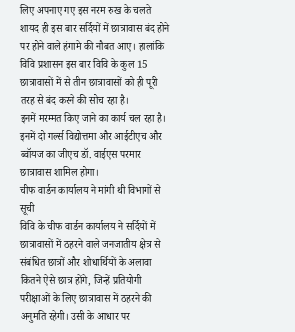लिए अपनाए गए इस नरम रुख के चलते शायद ही इस बार सर्दियों में छात्रावास बंद होने पर होने वाले हंगामे की नौबत आए। हालांकि विवि प्रशासन इस बार विवि के कुल 15 छात्रावासों में से तीन छात्रावासों को ही पूरी तरह से बंद करने की सोच रहा है।
इनमें मरम्मत किए जाने का कार्य चल रहा है। इनमें दो गर्ल्स विद्योत्तमा और आईटीएच और ब्वॉयज का जीएच डॉ. वाईएस परमार छात्रावास शामिल होगा।
चीफ वार्डन कार्यालय ने मांगी थी विभागों से सूची
विवि के चीफ वार्डन कार्यालय ने सर्दियों में छात्रावासों में ठहरने वाले जनजातीय क्षेत्र से संबंधित छात्रों और शोधार्थियों के अलावा कितने ऐसे छात्र होंगे, जिन्हें प्रतियोगी परीक्षाओं के लिए छात्रावास में ठहरने की अनुमति रहेगी। उसी के आधार पर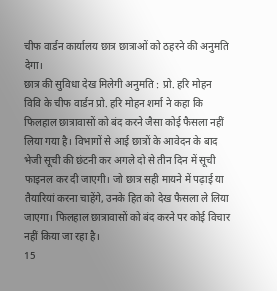चीफ वार्डन कार्यालय छात्र छात्राओं को ठहरने की अनुमति देगा।
छात्र की सुविधा देख मिलेगी अनुमति : प्रो. हरि मोहन
विवि के चीफ वार्डन प्रो. हरि मोहन शर्मा ने कहा कि फिलहाल छात्रावासों को बंद करने जैसा कोई फैसला नहीं लिया गया है। विभागों से आई छात्रों के आवेदन के बाद भेजी सूची की छंटनी कर अगले दो से तीन दिन में सूची फाइनल कर दी जाएगी। जो छात्र सही मायने में पढ़ाई या तैयारियां करना चाहेंगे, उनके हित को देख फैसला ले लिया जाएगा। फिलहाल छात्रावासों को बंद करने पर कोई विचार नहीं किया जा रहा है।
15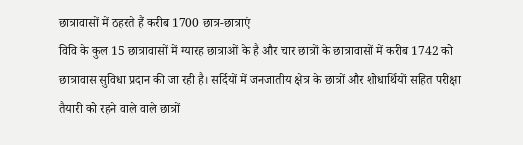छात्रावासों में ठहरते हैं करीब 1700 छात्र-छात्राएं
विवि के कुल 15 छात्रावासों में ग्यारह छात्राओं के है और चार छात्रों के छात्रावासों में करीब 1742 को छात्रावास सुविधा प्रदान की जा रही है। सर्दियों में जनजातीय क्षेत्र के छात्रों और शोधार्थियों सहित परीक्षा तैयारी को रहने वाले वाले छात्रों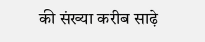की संख्या करीब साढ़े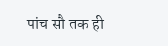पांच सौ तक ही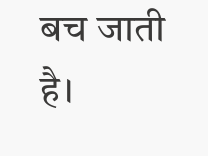बच जाती है।